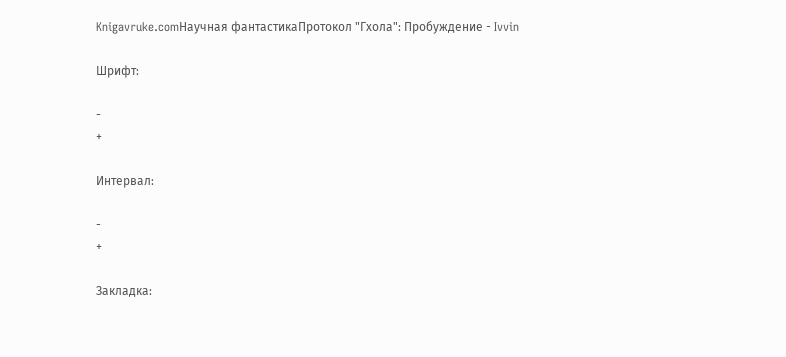Knigavruke.comНаучная фантастикаПротокол "Гхола": Пробуждение - Ivvin

Шрифт:

-
+

Интервал:

-
+

Закладка: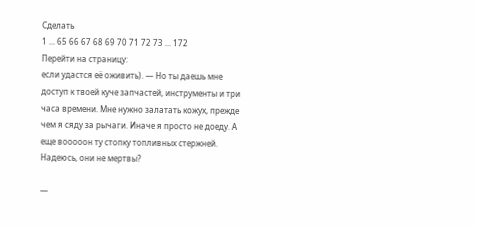Сделать
1 ... 65 66 67 68 69 70 71 72 73 ... 172
Перейти на страницу:
если удастся её оживить). — Но ты даешь мне доступ к твоей куче запчастей, инструменты и три часа времени. Мне нужно залатать кожух, прежде чем я сяду за рычаги. Иначе я просто не доеду. А еще вооооон ту стопку топливных стержней. Надеюсь, они не мертвы?

—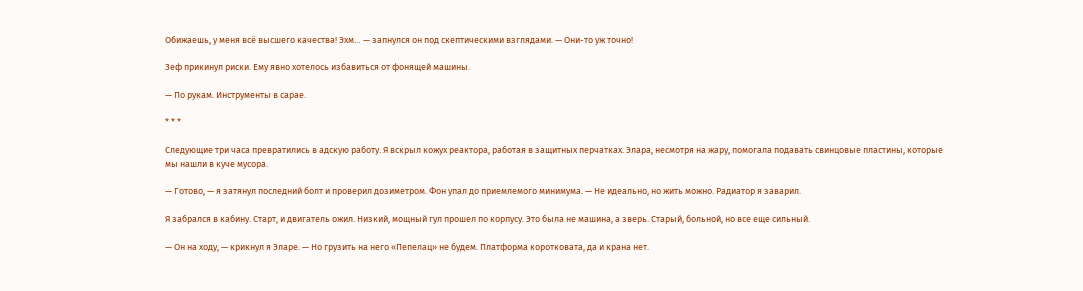Обижаешь, у меня всё высшего качества! Эхм… — запнулся он под скептическими взглядами. — Они-то уж точно!

Зеф прикинул риски. Ему явно хотелось избавиться от фонящей машины.

— По рукам. Инструменты в сарае.

* * *

Следующие три часа превратились в адскую работу. Я вскрыл кожух реактора, работая в защитных перчатках. Элара, несмотря на жару, помогала подавать свинцовые пластины, которые мы нашли в куче мусора.

— Готово, — я затянул последний болт и проверил дозиметром. Фон упал до приемлемого минимума. — Не идеально, но жить можно. Радиатор я заварил.

Я забрался в кабину. Старт, и двигатель ожил. Низкий, мощный гул прошел по корпусу. Это была не машина, а зверь. Старый, больной, но все еще сильный.

— Он на ходу, — крикнул я Эларе. — Но грузить на него «Пепелац» не будем. Платформа коротковата, да и крана нет.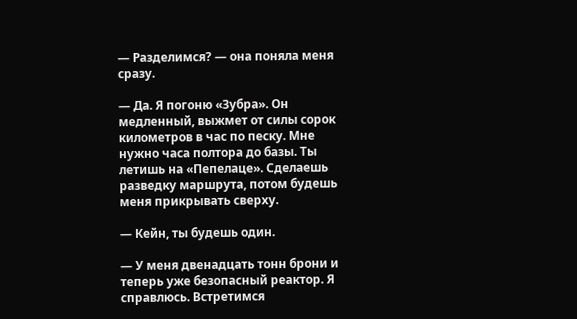— Разделимся? — она поняла меня сразу.

— Да. Я погоню «Зубра». Он медленный, выжмет от силы сорок километров в час по песку. Мне нужно часа полтора до базы. Ты летишь на «Пепелаце». Сделаешь разведку маршрута, потом будешь меня прикрывать сверху.

— Кейн, ты будешь один.

— У меня двенадцать тонн брони и теперь уже безопасный реактор. Я справлюсь. Встретимся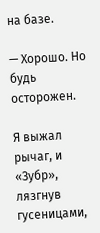на базе.

— Хорошо. Но будь осторожен.

Я выжал рычаг, и «Зубр», лязгнув гусеницами,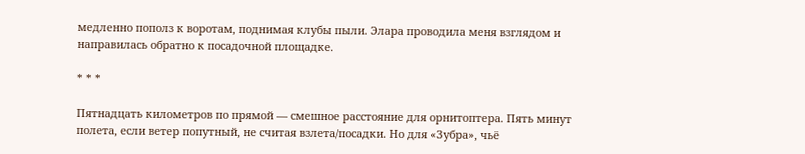медленно пополз к воротам, поднимая клубы пыли. Элара проводила меня взглядом и направилась обратно к посадочной площадке.

* * *

Пятнадцать километров по прямой — смешное расстояние для орнитоптера. Пять минут полета, если ветер попутный, не считая взлета/посадки. Но для «Зубра», чьё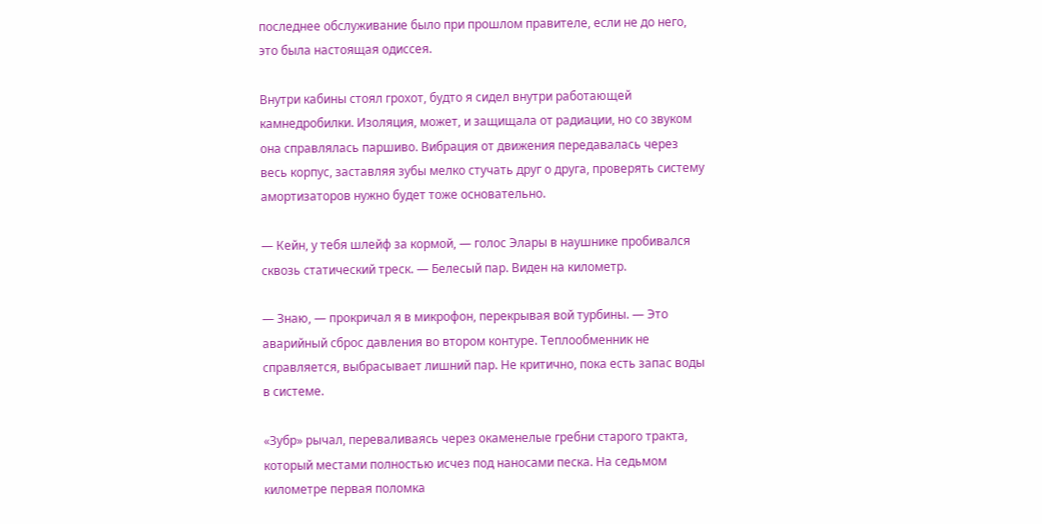последнее обслуживание было при прошлом правителе, если не до него, это была настоящая одиссея.

Внутри кабины стоял грохот, будто я сидел внутри работающей камнедробилки. Изоляция, может, и защищала от радиации, но со звуком она справлялась паршиво. Вибрация от движения передавалась через весь корпус, заставляя зубы мелко стучать друг о друга, проверять систему амортизаторов нужно будет тоже основательно.

— Кейн, у тебя шлейф за кормой, — голос Элары в наушнике пробивался сквозь статический треск. — Белесый пар. Виден на километр.

— Знаю, — прокричал я в микрофон, перекрывая вой турбины. — Это аварийный сброс давления во втором контуре. Теплообменник не справляется, выбрасывает лишний пар. Не критично, пока есть запас воды в системе.

«Зубр» рычал, переваливаясь через окаменелые гребни старого тракта, который местами полностью исчез под наносами песка. На седьмом километре первая поломка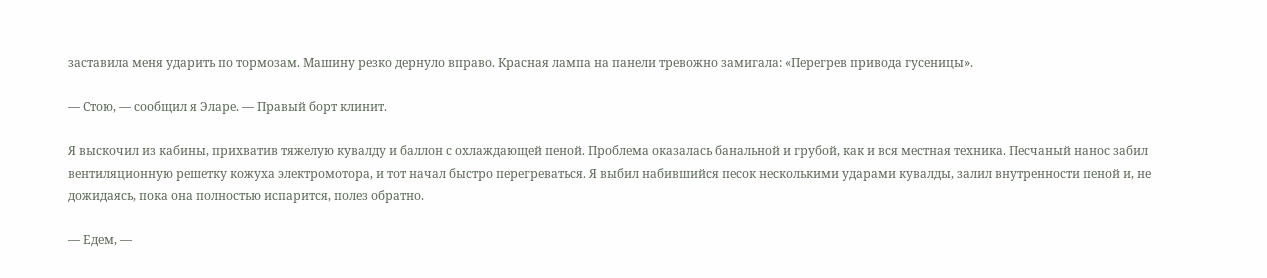заставила меня ударить по тормозам. Машину резко дернуло вправо. Красная лампа на панели тревожно замигала: «Перегрев привода гусеницы».

— Стою, — сообщил я Эларе. — Правый борт клинит.

Я выскочил из кабины, прихватив тяжелую кувалду и баллон с охлаждающей пеной. Проблема оказалась банальной и грубой, как и вся местная техника. Песчаный нанос забил вентиляционную решетку кожуха электромотора, и тот начал быстро перегреваться. Я выбил набившийся песок несколькими ударами кувалды, залил внутренности пеной и, не дожидаясь, пока она полностью испарится, полез обратно.

— Едем, —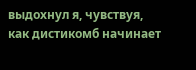выдохнул я, чувствуя, как дистикомб начинает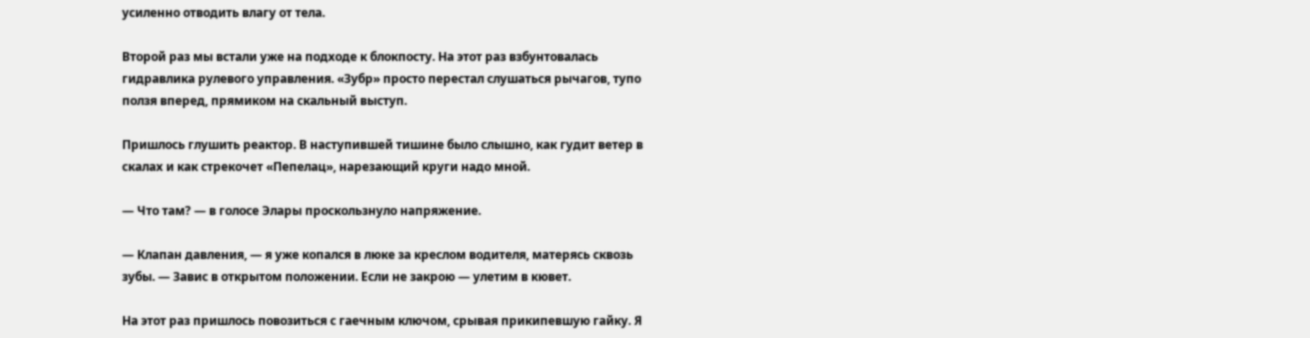усиленно отводить влагу от тела.

Второй раз мы встали уже на подходе к блокпосту. На этот раз взбунтовалась гидравлика рулевого управления. «Зубр» просто перестал слушаться рычагов, тупо ползя вперед, прямиком на скальный выступ.

Пришлось глушить реактор. В наступившей тишине было слышно, как гудит ветер в скалах и как стрекочет «Пепелац», нарезающий круги надо мной.

— Что там? — в голосе Элары проскользнуло напряжение.

— Клапан давления, — я уже копался в люке за креслом водителя, матерясь сквозь зубы. — Завис в открытом положении. Если не закрою — улетим в кювет.

На этот раз пришлось повозиться с гаечным ключом, срывая прикипевшую гайку. Я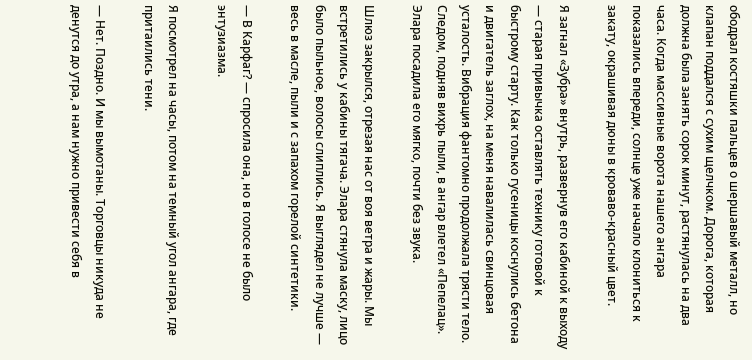ободрал костяшки пальцев о шершавый металл, но клапан поддался с сухим щелчком. Дорога, которая должна была занять сорок минут, растянулась на два часа. Когда массивные ворота нашего ангара показались впереди, солнце уже начало клониться к закату, окрашивая дюны в кроваво-красный цвет.

Я загнал «Зубра» внутрь, развернув его кабиной к выходу — старая привычка оставлять технику готовой к быстрому старту. Как только гусеницы коснулись бетона и двигатель заглох, на меня навалилась свинцовая усталость. Вибрация фантомно продолжала трясти тело. Следом, подняв вихрь пыли, в ангар влетел «Пепелац». Элара посадила его мягко, почти без звука.

Шлюз закрылся, отрезая нас от воя ветра и жары. Мы встретились у кабины тягача. Элара стянула маску, лицо было пыльное, волосы слиплись. Я выглядел не лучше — весь в масле, пыли и с запахом горелой синтетики.

— В Карфаг? — спросила она, но в голосе не было энтузиазма.

Я посмотрел на часы, потом на темный угол ангара, где притаились тени.

— Нет. Поздно. И мы вымотаны. Торговцы никуда не денутся до утра, а нам нужно привести себя в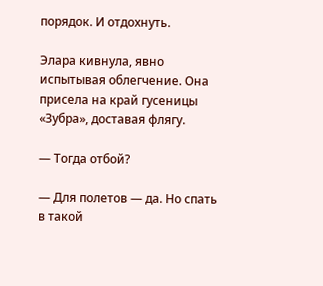порядок. И отдохнуть.

Элара кивнула, явно испытывая облегчение. Она присела на край гусеницы «Зубра», доставая флягу.

— Тогда отбой?

— Для полетов — да. Но спать в такой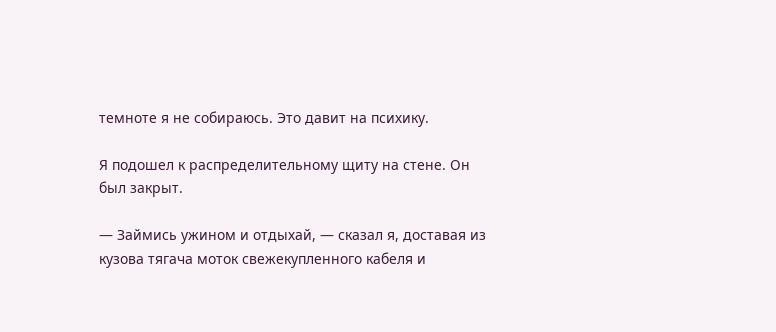темноте я не собираюсь. Это давит на психику.

Я подошел к распределительному щиту на стене. Он был закрыт.

— Займись ужином и отдыхай, — сказал я, доставая из кузова тягача моток свежекупленного кабеля и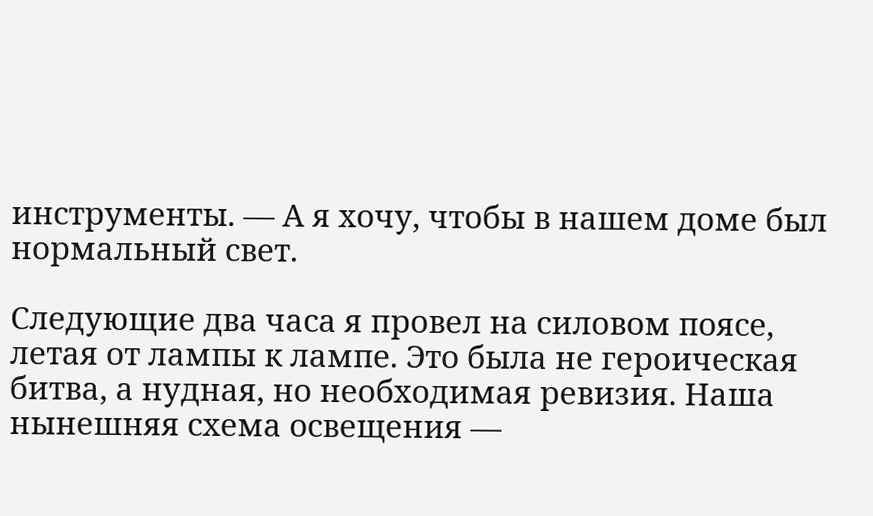инструменты. — А я хочу, чтобы в нашем доме был нормальный свет.

Следующие два часа я провел на силовом поясе, летая от лампы к лампе. Это была не героическая битва, а нудная, но необходимая ревизия. Наша нынешняя схема освещения —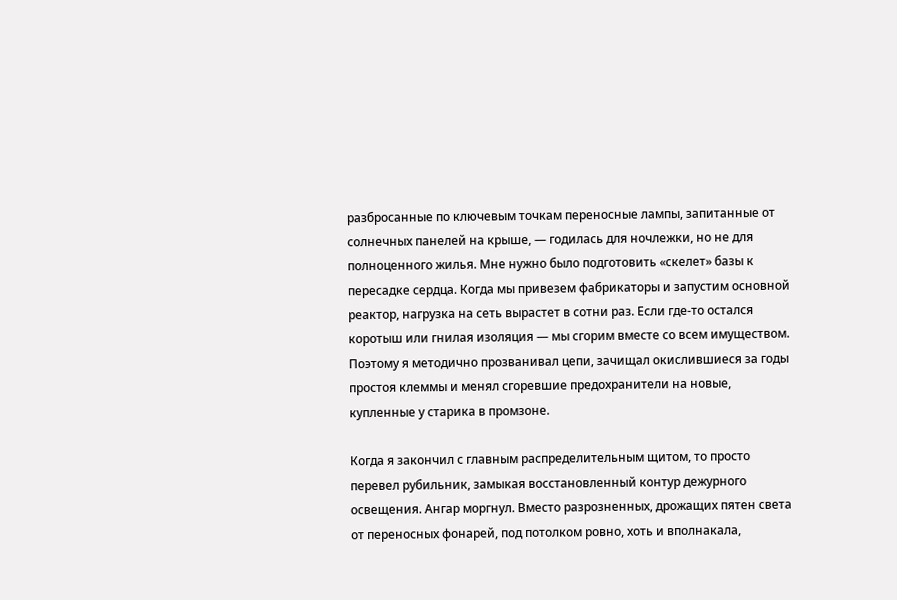разбросанные по ключевым точкам переносные лампы, запитанные от солнечных панелей на крыше, — годилась для ночлежки, но не для полноценного жилья. Мне нужно было подготовить «скелет» базы к пересадке сердца. Когда мы привезем фабрикаторы и запустим основной реактор, нагрузка на сеть вырастет в сотни раз. Если где-то остался коротыш или гнилая изоляция — мы сгорим вместе со всем имуществом. Поэтому я методично прозванивал цепи, зачищал окислившиеся за годы простоя клеммы и менял сгоревшие предохранители на новые, купленные у старика в промзоне.

Когда я закончил с главным распределительным щитом, то просто перевел рубильник, замыкая восстановленный контур дежурного освещения. Ангар моргнул. Вместо разрозненных, дрожащих пятен света от переносных фонарей, под потолком ровно, хоть и вполнакала,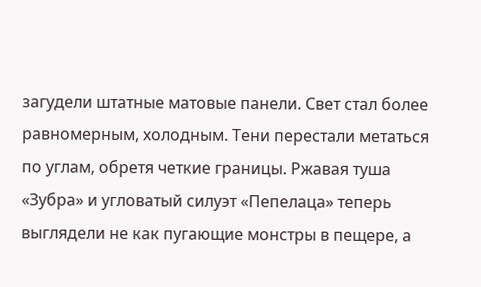загудели штатные матовые панели. Свет стал более равномерным, холодным. Тени перестали метаться по углам, обретя четкие границы. Ржавая туша «Зубра» и угловатый силуэт «Пепелаца» теперь выглядели не как пугающие монстры в пещере, а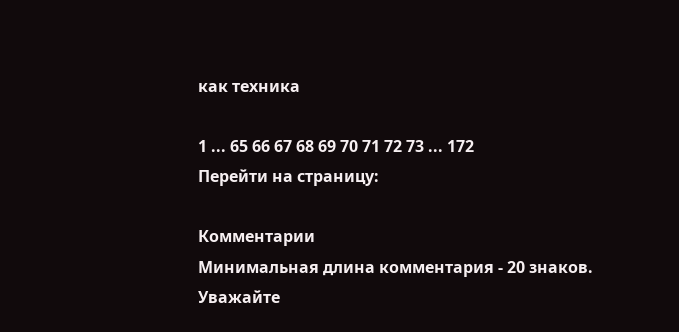как техника

1 ... 65 66 67 68 69 70 71 72 73 ... 172
Перейти на страницу:

Комментарии
Минимальная длина комментария - 20 знаков. Уважайте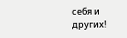себя и других!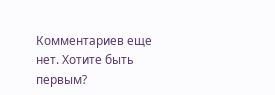Комментариев еще нет. Хотите быть первым?